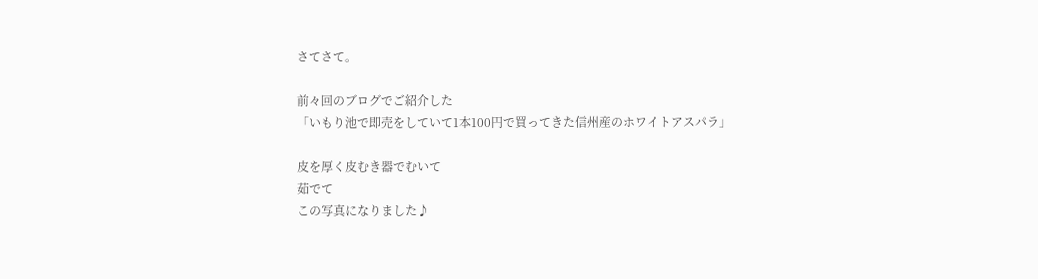さてさて。

前々回のブログでご紹介した
「いもり池で即売をしていて1本100円で買ってきた信州産のホワイトアスパラ」

皮を厚く皮むき器でむいて
茹でて
この写真になりました♪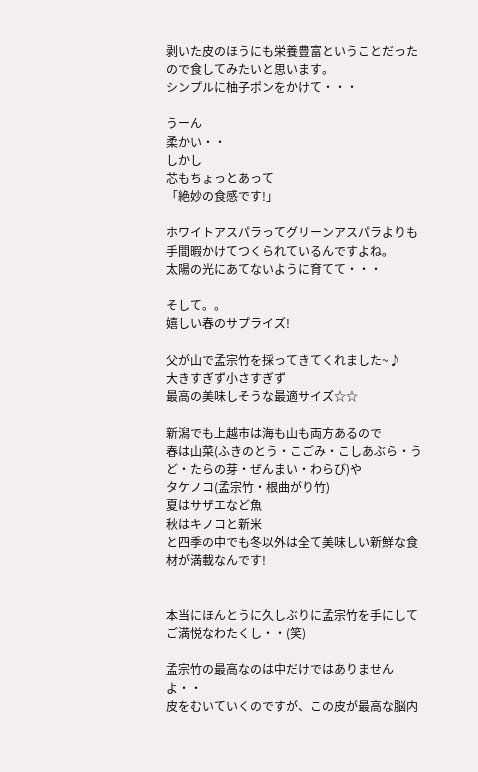剥いた皮のほうにも栄養豊富ということだったので食してみたいと思います。
シンプルに柚子ポンをかけて・・・

うーん
柔かい・・
しかし
芯もちょっとあって
「絶妙の食感です!」

ホワイトアスパラってグリーンアスパラよりも手間暇かけてつくられているんですよね。
太陽の光にあてないように育てて・・・

そして。。
嬉しい春のサプライズ!

父が山で孟宗竹を採ってきてくれました~♪
大きすぎず小さすぎず
最高の美味しそうな最適サイズ☆☆

新潟でも上越市は海も山も両方あるので
春は山菜(ふきのとう・こごみ・こしあぶら・うど・たらの芽・ぜんまい・わらび)や
タケノコ(孟宗竹・根曲がり竹)
夏はサザエなど魚
秋はキノコと新米
と四季の中でも冬以外は全て美味しい新鮮な食材が満載なんです!


本当にほんとうに久しぶりに孟宗竹を手にしてご満悦なわたくし・・(笑)

孟宗竹の最高なのは中だけではありませんよ・・
皮をむいていくのですが、この皮が最高な脳内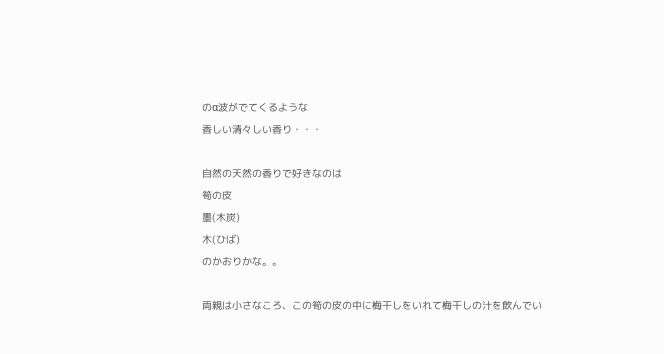のα波がでてくるような
香しい清々しい香り・・・

自然の天然の香りで好きなのは
筍の皮
墨(木炭)
木(ひば)
のかおりかな。。

両親は小さなころ、この筍の皮の中に梅干しをいれて梅干しの汁を飲んでい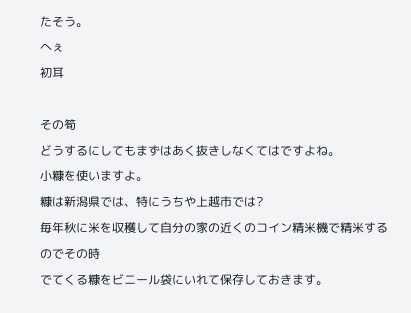たそう。
へぇ
初耳

その筍
どうするにしてもまずはあく抜きしなくてはですよね。
小糠を使いますよ。
糠は新潟県では、特にうちや上越市では?
毎年秋に米を収穫して自分の家の近くのコイン精米機で精米するのでその時
でてくる糠をビニール袋にいれて保存しておきます。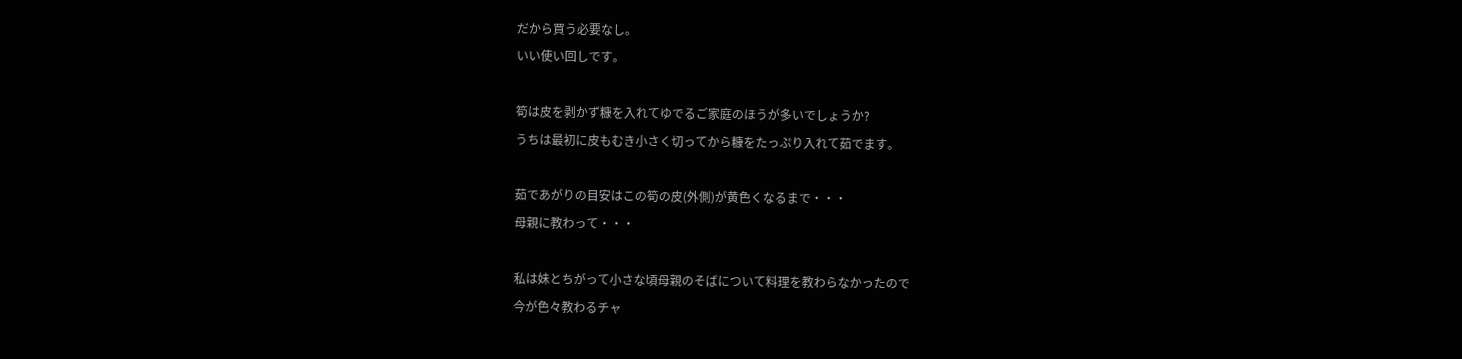だから買う必要なし。
いい使い回しです。

筍は皮を剥かず糠を入れてゆでるご家庭のほうが多いでしょうか?
うちは最初に皮もむき小さく切ってから糠をたっぷり入れて茹でます。

茹であがりの目安はこの筍の皮(外側)が黄色くなるまで・・・
母親に教わって・・・

私は妹とちがって小さな頃母親のそばについて料理を教わらなかったので
今が色々教わるチャ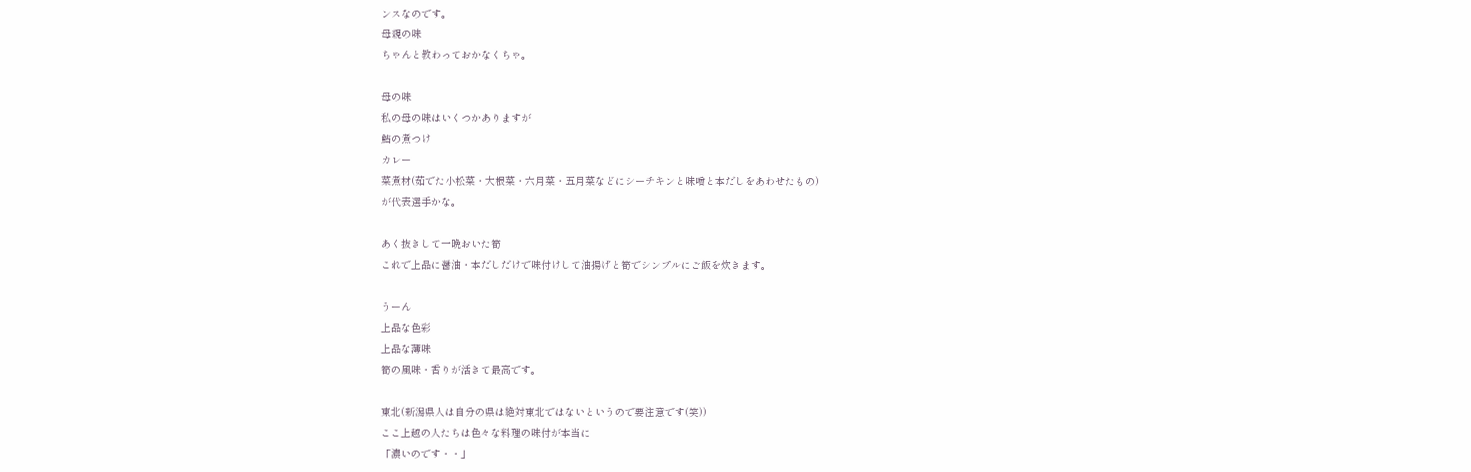ンスなのです。
母親の味
ちゃんと教わっておかなくちゃ。

母の味
私の母の味はいくつかありますが
鱈の煮つけ
カレー
菜煮材(茹でた小松菜・大根菜・六月菜・五月菜などにシーチキンと味噌と本だしをあわせたもの)
が代表選手かな。

あく抜きして一晩おいた筍
これで上品に醤油・本だしだけで味付けして油揚げと筍でシンプルにご飯を炊きます。

うーん
上品な色彩
上品な薄味
筍の風味・香りが活きて最高です。

東北(新潟県人は自分の県は絶対東北ではないというので要注意です(笑))
ここ上越の人たちは色々な料理の味付が本当に
「濃いのです・・」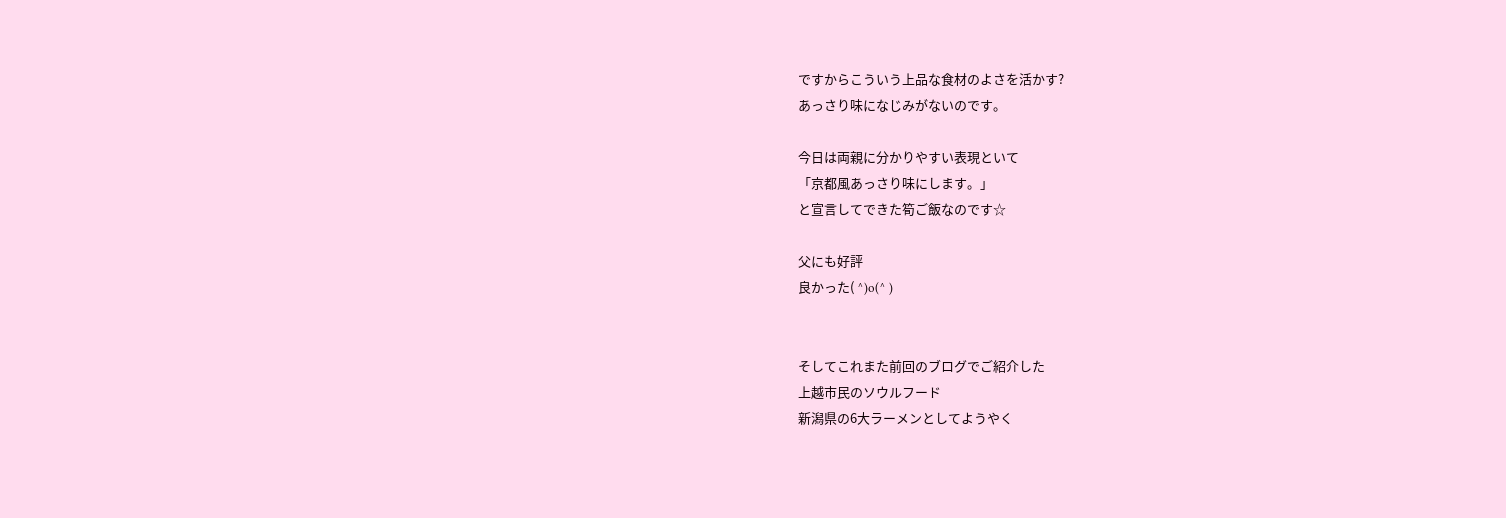ですからこういう上品な食材のよさを活かす?
あっさり味になじみがないのです。

今日は両親に分かりやすい表現といて
「京都風あっさり味にします。」
と宣言してできた筍ご飯なのです☆

父にも好評
良かった( ^)o(^ )


そしてこれまた前回のブログでご紹介した
上越市民のソウルフード
新潟県の6大ラーメンとしてようやく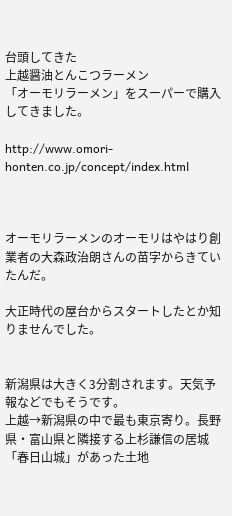台頭してきた
上越醤油とんこつラーメン
「オーモリラーメン」をスーパーで購入してきました。

http://www.omori-honten.co.jp/concept/index.html



オーモリラーメンのオーモリはやはり創業者の大森政治朗さんの苗字からきていたんだ。

大正時代の屋台からスタートしたとか知りませんでした。


新潟県は大きく3分割されます。天気予報などでもそうです。
上越→新潟県の中で最も東京寄り。長野県・富山県と隣接する上杉謙信の居城
「春日山城」があった土地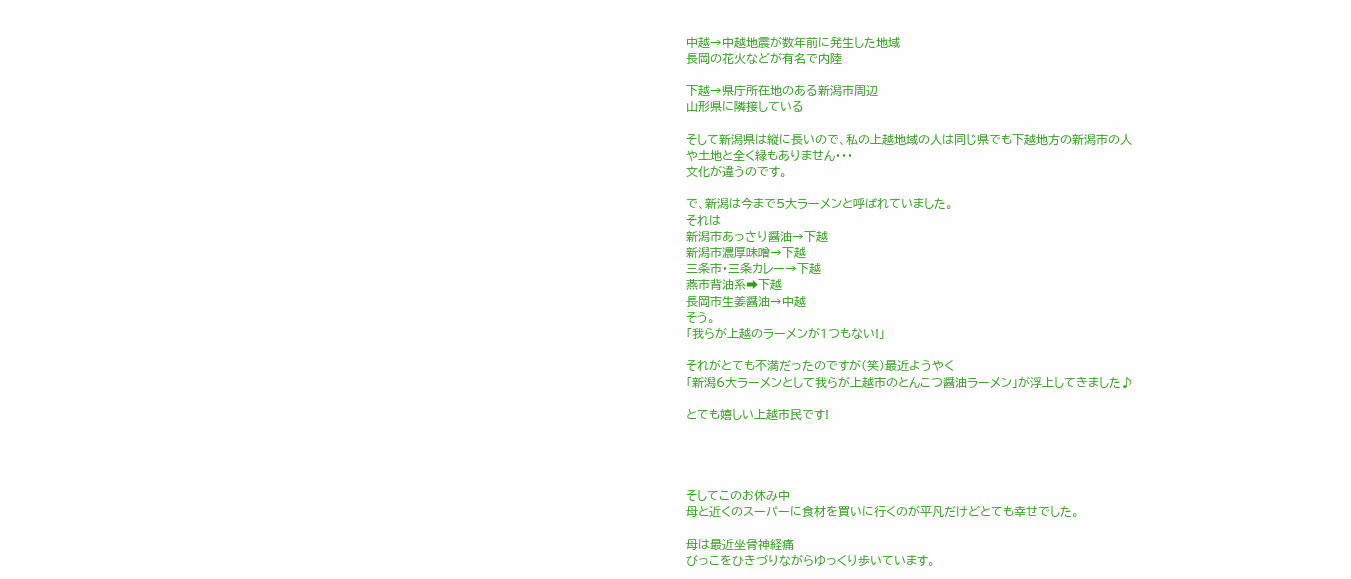中越→中越地震が数年前に発生した地域
長岡の花火などが有名で内陸

下越→県庁所在地のある新潟市周辺
山形県に隣接している

そして新潟県は縦に長いので、私の上越地域の人は同じ県でも下越地方の新潟市の人
や土地と全く縁もありません・・・
文化が違うのです。

で、新潟は今まで5大ラーメンと呼ばれていました。
それは
新潟市あっさり醤油→下越
新潟市濃厚味噌→下越
三条市・三条カレー→下越
燕市背油系➡下越
長岡市生姜醤油→中越
そう。
「我らが上越のラーメンが1つもない!」

それがとても不満だったのですが(笑)最近ようやく
「新潟6大ラーメンとして我らが上越市のとんこつ醤油ラーメン」が浮上してきました♪

とても嬉しい上越市民です!




そしてこのお休み中
母と近くのスーパーに食材を買いに行くのが平凡だけどとても幸せでした。

母は最近坐骨神経痛
びっこをひきづりながらゆっくり歩いています。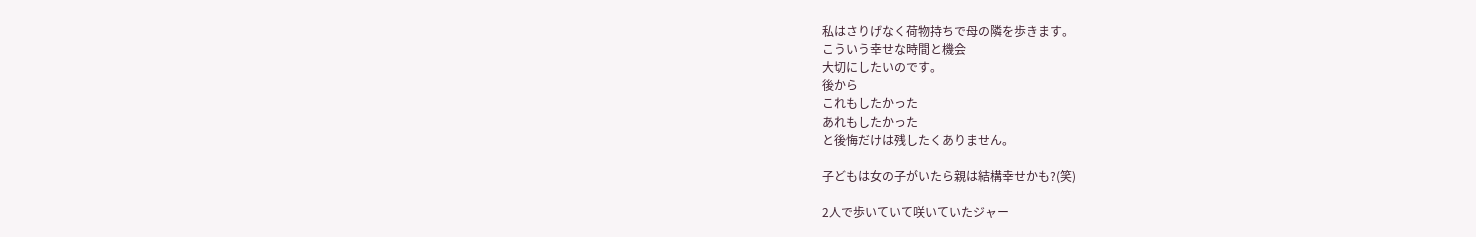私はさりげなく荷物持ちで母の隣を歩きます。
こういう幸せな時間と機会
大切にしたいのです。
後から
これもしたかった
あれもしたかった
と後悔だけは残したくありません。

子どもは女の子がいたら親は結構幸せかも?(笑)

2人で歩いていて咲いていたジャー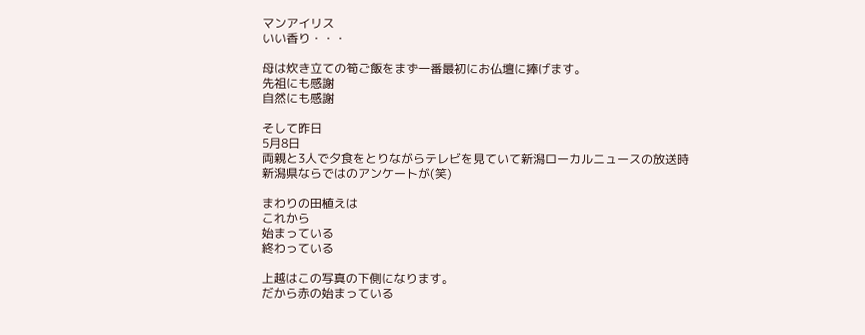マンアイリス
いい香り・・・

母は炊き立ての筍ご飯をまず一番最初にお仏壇に捧げます。
先祖にも感謝
自然にも感謝

そして昨日
5月8日
両親と3人で夕食をとりながらテレビを見ていて新潟ローカルニュースの放送時
新潟県ならではのアンケートが(笑)

まわりの田植えは
これから
始まっている
終わっている

上越はこの写真の下側になります。
だから赤の始まっている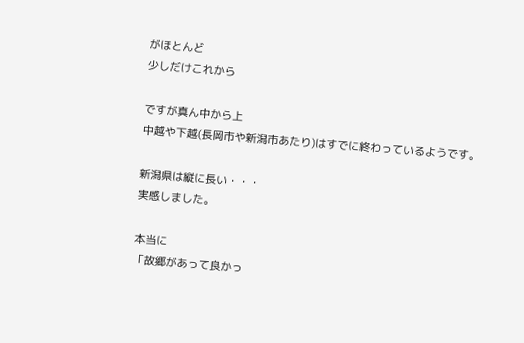がほとんど
少しだけこれから

ですが真ん中から上
中越や下越(長岡市や新潟市あたり)はすでに終わっているようです。

新潟県は縦に長い・・・
実感しました。

本当に
「故郷があって良かっ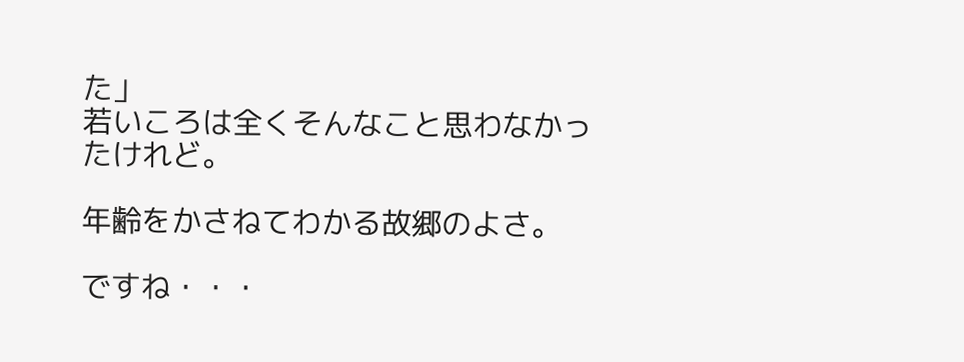た」
若いころは全くそんなこと思わなかったけれど。

年齢をかさねてわかる故郷のよさ。

ですね・・・